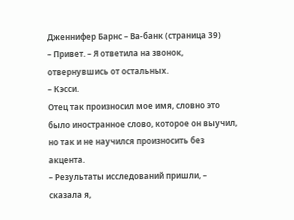Дженнифер Барнс – Ва-банк (страница 39)
– Привет. – Я ответила на звонок, отвернувшись от остальных.
– Кэсси.
Отец так произносил мое имя, словно это было иностранное слово, которое он выучил, но так и не научился произносить без акцента.
– Результаты исследований пришли, – сказала я,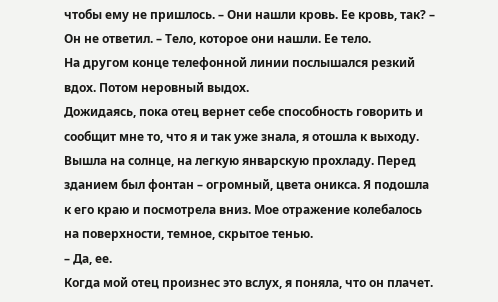чтобы ему не пришлось. – Они нашли кровь. Ее кровь, так? – Он не ответил. – Тело, которое они нашли. Ее тело.
На другом конце телефонной линии послышался резкий вдох. Потом неровный выдох.
Дожидаясь, пока отец вернет себе способность говорить и сообщит мне то, что я и так уже знала, я отошла к выходу. Вышла на солнце, на легкую январскую прохладу. Перед зданием был фонтан – огромный, цвета оникса. Я подошла к его краю и посмотрела вниз. Мое отражение колебалось на поверхности, темное, скрытое тенью.
– Да, ее.
Когда мой отец произнес это вслух, я поняла, что он плачет.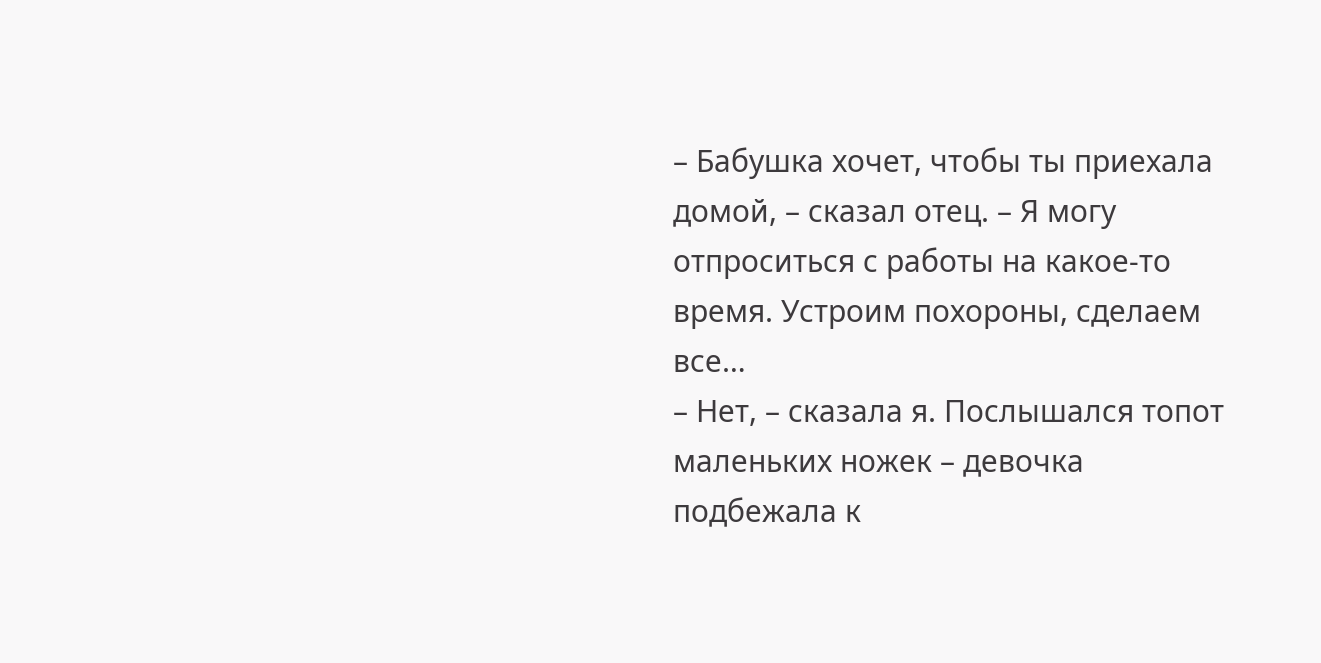– Бабушка хочет, чтобы ты приехала домой, – сказал отец. – Я могу отпроситься с работы на какое-то время. Устроим похороны, сделаем все…
– Нет, – сказала я. Послышался топот маленьких ножек – девочка подбежала к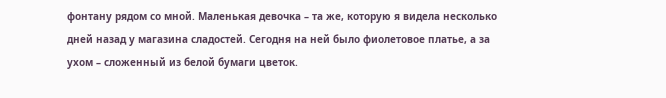фонтану рядом со мной. Маленькая девочка – та же, которую я видела несколько дней назад у магазина сладостей. Сегодня на ней было фиолетовое платье, а за ухом – сложенный из белой бумаги цветок.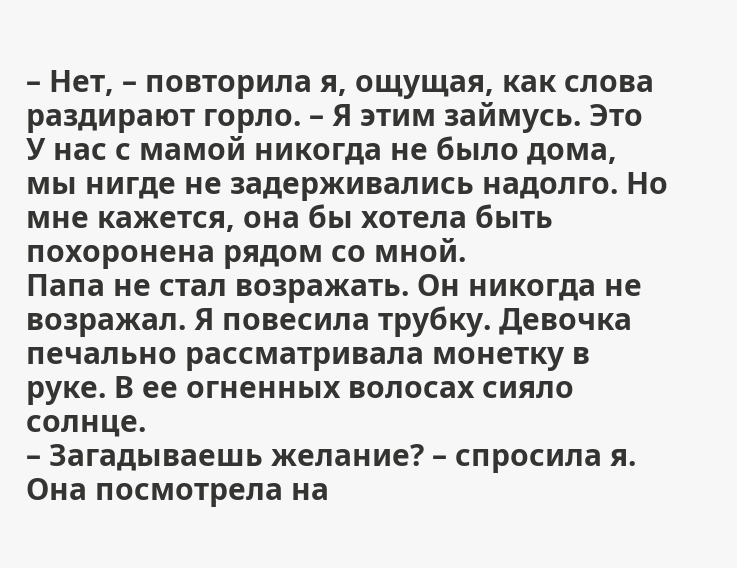– Нет, – повторила я, ощущая, как слова раздирают горло. – Я этим займусь. Это
У нас с мамой никогда не было дома, мы нигде не задерживались надолго. Но мне кажется, она бы хотела быть похоронена рядом со мной.
Папа не стал возражать. Он никогда не возражал. Я повесила трубку. Девочка печально рассматривала монетку в руке. В ее огненных волосах сияло солнце.
– Загадываешь желание? – спросила я.
Она посмотрела на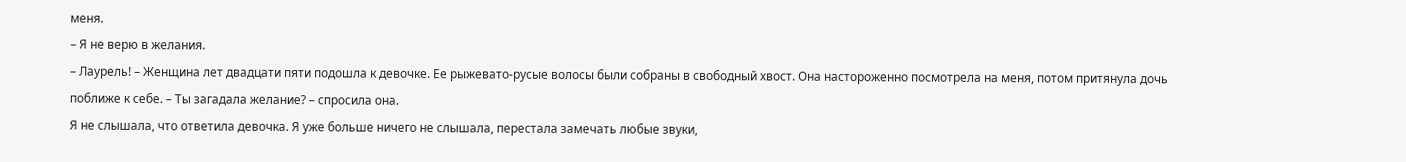меня.
– Я не верю в желания.
– Лаурель! – Женщина лет двадцати пяти подошла к девочке. Ее рыжевато-русые волосы были собраны в свободный хвост. Она настороженно посмотрела на меня, потом притянула дочь поближе к себе. – Ты загадала желание? – спросила она.
Я не слышала, что ответила девочка. Я уже больше ничего не слышала, перестала замечать любые звуки,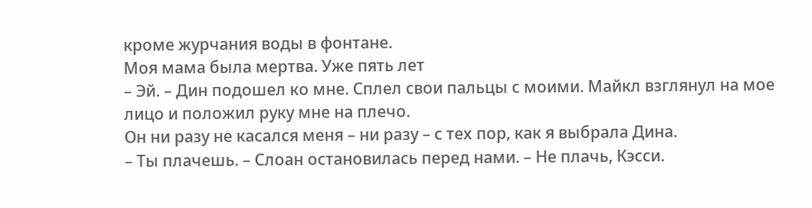кроме журчания воды в фонтане.
Моя мама была мертва. Уже пять лет
– Эй. – Дин подошел ко мне. Сплел свои пальцы с моими. Майкл взглянул на мое лицо и положил руку мне на плечо.
Он ни разу не касался меня – ни разу – с тех пор, как я выбрала Дина.
– Ты плачешь. – Слоан остановилась перед нами. – Не плачь, Кэсси.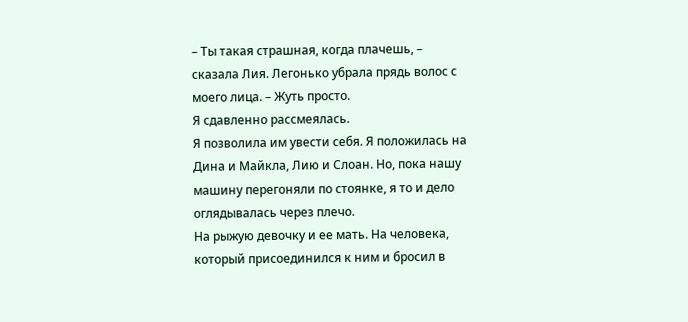– Ты такая страшная, когда плачешь, – сказала Лия. Легонько убрала прядь волос с моего лица. – Жуть просто.
Я сдавленно рассмеялась.
Я позволила им увести себя. Я положилась на Дина и Майкла, Лию и Слоан. Но, пока нашу машину перегоняли по стоянке, я то и дело оглядывалась через плечо.
На рыжую девочку и ее мать. На человека, который присоединился к ним и бросил в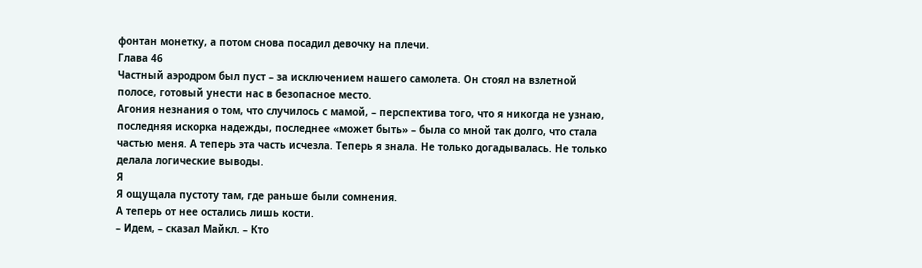фонтан монетку, а потом снова посадил девочку на плечи.
Глава 46
Частный аэродром был пуст – за исключением нашего самолета. Он стоял на взлетной полосе, готовый унести нас в безопасное место.
Агония незнания о том, что случилось с мамой, – перспектива того, что я никогда не узнаю, последняя искорка надежды, последнее «может быть» – была со мной так долго, что стала частью меня. А теперь эта часть исчезла. Теперь я знала. Не только догадывалась. Не только делала логические выводы.
Я
Я ощущала пустоту там, где раньше были сомнения.
А теперь от нее остались лишь кости.
– Идем, – сказал Майкл. – Кто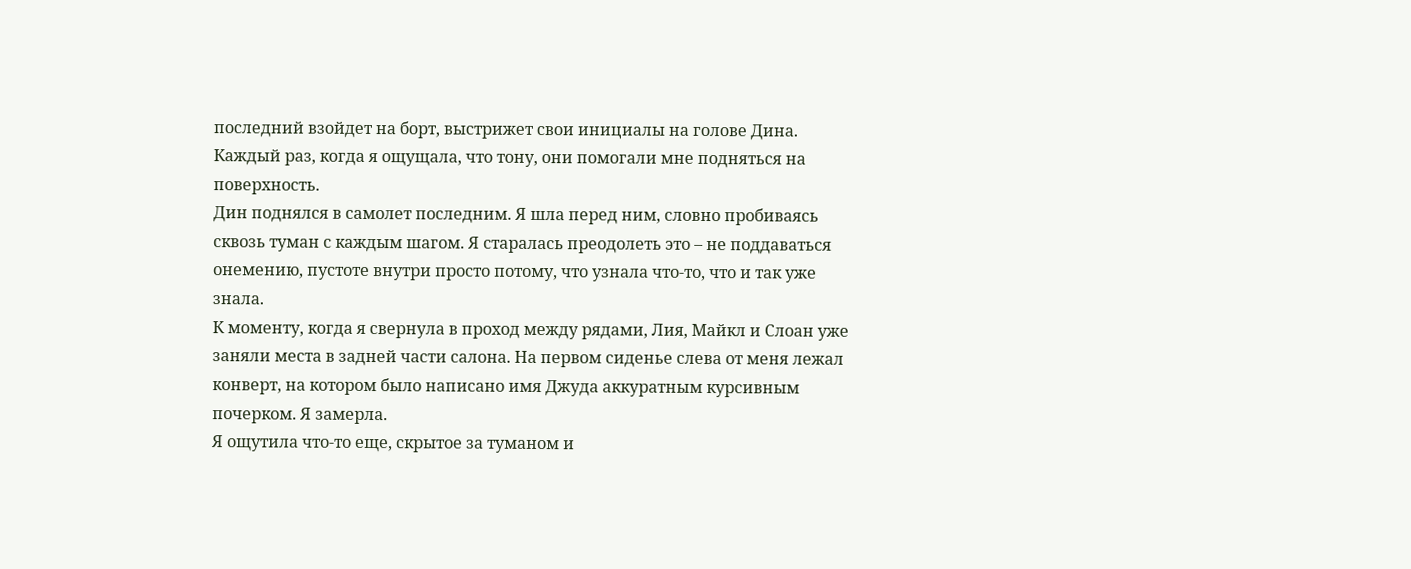последний взойдет на борт, выстрижет свои инициалы на голове Дина.
Каждый раз, когда я ощущала, что тону, они помогали мне подняться на поверхность.
Дин поднялся в самолет последним. Я шла перед ним, словно пробиваясь сквозь туман с каждым шагом. Я старалась преодолеть это – не поддаваться онемению, пустоте внутри просто потому, что узнала что-то, что и так уже знала.
К моменту, когда я свернула в проход между рядами, Лия, Майкл и Слоан уже заняли места в задней части салона. На первом сиденье слева от меня лежал конверт, на котором было написано имя Джуда аккуратным курсивным почерком. Я замерла.
Я ощутила что-то еще, скрытое за туманом и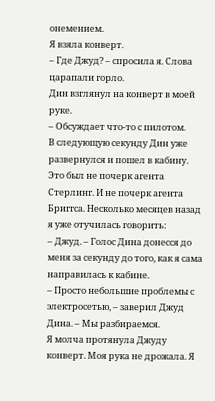онемением.
Я взяла конверт.
– Где Джуд? – спросила я. Слова царапали горло.
Дин взглянул на конверт в моей руке.
– Обсуждает что-то с пилотом.
В следующую секунду Дин уже развернулся и пошел в кабину.
Это был не почерк агента Стерлинг. И не почерк агента Бриггса. Несколько месяцев назад я уже отучилась говорить:
– Джуд. – Голос Дина донесся до меня за секунду до того, как я сама направилась к кабине.
– Просто небольшие проблемы с электросетью, – заверил Джуд Дина. – Мы разбираемся.
Я молча протянула Джуду конверт. Моя рука не дрожала. Я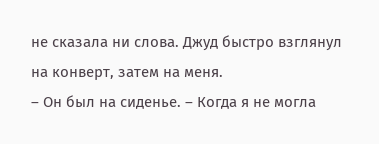не сказала ни слова. Джуд быстро взглянул на конверт, затем на меня.
– Он был на сиденье. – Когда я не могла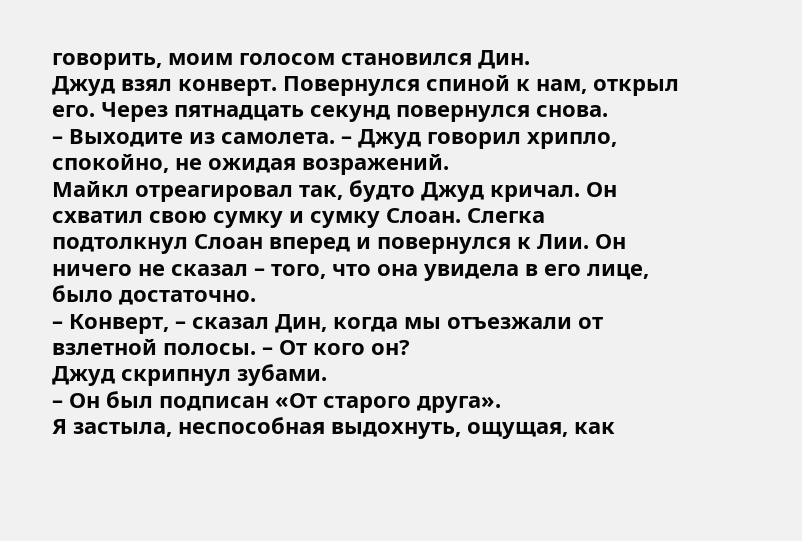говорить, моим голосом становился Дин.
Джуд взял конверт. Повернулся спиной к нам, открыл его. Через пятнадцать секунд повернулся снова.
– Выходите из самолета. – Джуд говорил хрипло, спокойно, не ожидая возражений.
Майкл отреагировал так, будто Джуд кричал. Он схватил свою сумку и сумку Слоан. Слегка подтолкнул Слоан вперед и повернулся к Лии. Он ничего не сказал – того, что она увидела в его лице, было достаточно.
– Конверт, – сказал Дин, когда мы отъезжали от взлетной полосы. – От кого он?
Джуд скрипнул зубами.
– Он был подписан «От старого друга».
Я застыла, неспособная выдохнуть, ощущая, как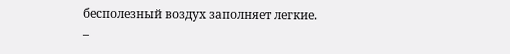бесполезный воздух заполняет легкие.
–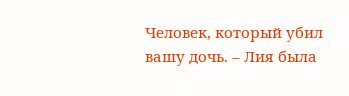Человек, который убил вашу дочь. – Лия была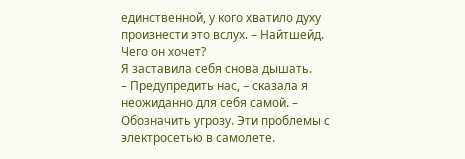единственной, у кого хватило духу произнести это вслух. – Найтшейд. Чего он хочет?
Я заставила себя снова дышать.
– Предупредить нас, – сказала я неожиданно для себя самой. – Обозначить угрозу. Эти проблемы с электросетью в самолете.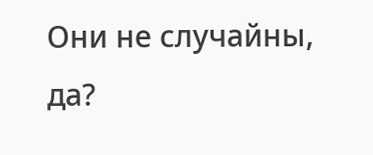Они не случайны, да?